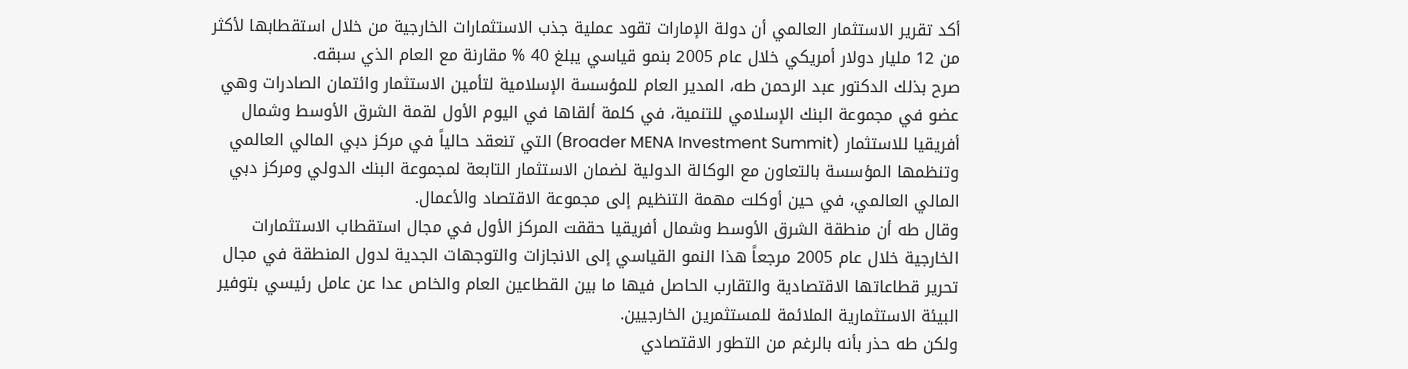أكد تقرير الاستثمار العالمي أن دولة الإمارات تقود عملية جذب الاستثمارات الخارجية من خلال استقطابها لأكثر من 12 مليار دولار أمريكي خلال عام 2005 بنمو قياسي يبلغ 40 % مقارنة مع العام الذي سبقه.
صرح بذلك الدكتور عبد الرحمن طه، المدير العام للمؤسسة الإسلامية لتأمين الاستثمار وائتمان الصادرات وهي عضو في مجموعة البنك الإسلامي للتنمية، في كلمة ألقاها في اليوم الأول لقمة الشرق الأوسط وشمال أفريقيا للاستثمار (Broader MENA Investment Summit) التي تنعقد حالياً في مركز دبي المالي العالمي وتنظمها المؤسسة بالتعاون مع الوكالة الدولية لضمان الاستثمار التابعة لمجموعة البنك الدولي ومركز دبي المالي العالمي، في حين أوكلت مهمة التنظيم إلى مجموعة الاقتصاد والأعمال.
وقال طه أن منطقة الشرق الأوسط وشمال أفريقيا حققت المركز الأول في مجال استقطاب الاستثمارات الخارجية خلال عام 2005 مرجعاً هذا النمو القياسي إلى الانجازات والتوجهات الجدية لدول المنطقة في مجال تحرير قطاعاتها الاقتصادية والتقارب الحاصل فيها ما بين القطاعين العام والخاص عدا عن عامل رئيسي بتوفير البيئة الاستثمارية الملائمة للمستثمرين الخارجيين.
ولكن طه حذر بأنه بالرغم من التطور الاقتصادي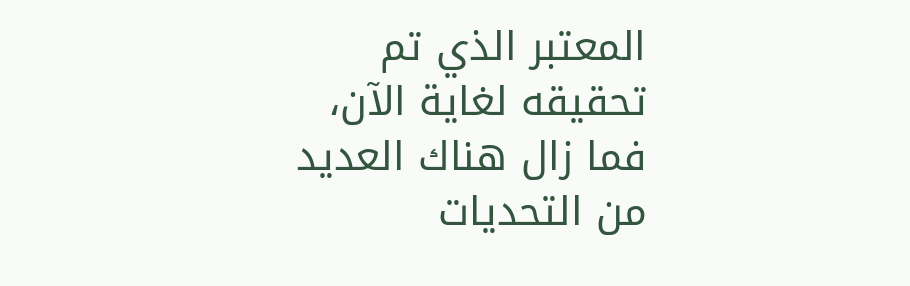المعتبر الذي تم تحقيقه لغاية الآن، فما زال هناك العديد من التحديات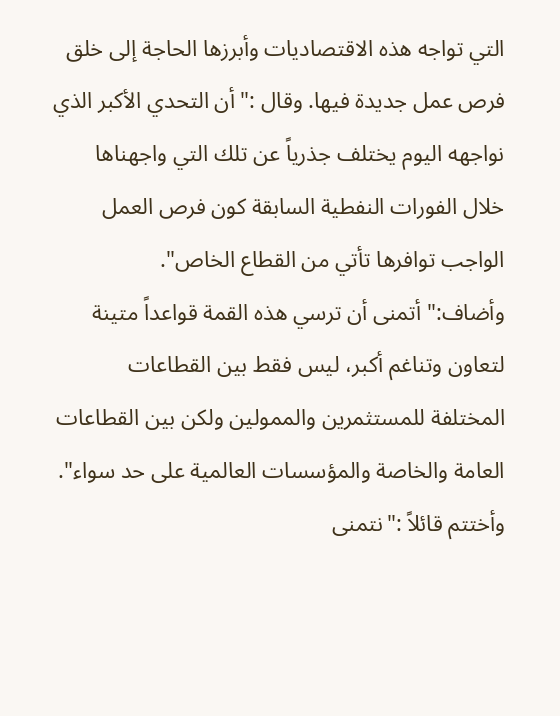التي تواجه هذه الاقتصاديات وأبرزها الحاجة إلى خلق فرص عمل جديدة فيها. وقال :" أن التحدي الأكبر الذي نواجهه اليوم يختلف جذرياً عن تلك التي واجهناها خلال الفورات النفطية السابقة كون فرص العمل الواجب توافرها تأتي من القطاع الخاص".
وأضاف:" أتمنى أن ترسي هذه القمة قواعداً متينة لتعاون وتناغم أكبر، ليس فقط بين القطاعات المختلفة للمستثمرين والممولين ولكن بين القطاعات العامة والخاصة والمؤسسات العالمية على حد سواء".
وأختتم قائلاً :"نتمنى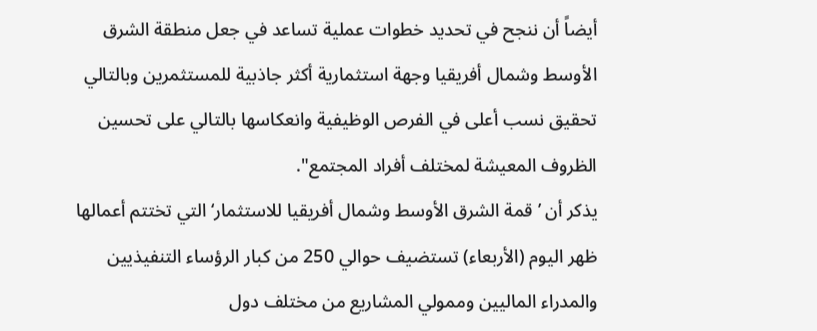أيضاً أن ننجح في تحديد خطوات عملية تساعد في جعل منطقة الشرق الأوسط وشمال أفريقيا وجهة استثمارية أكثر جاذبية للمستثمرين وبالتالي تحقيق نسب أعلى في الفرص الوظيفية وانعكاسها بالتالي على تحسين الظروف المعيشة لمختلف أفراد المجتمع".
يذكر أن ’قمة الشرق الأوسط وشمال أفريقيا للاستثمار‘ التي تختتم أعمالها ظهر اليوم (الأربعاء) تستضيف حوالي 250 من كبار الرؤساء التنفيذيين والمدراء الماليين وممولي المشاريع من مختلف دول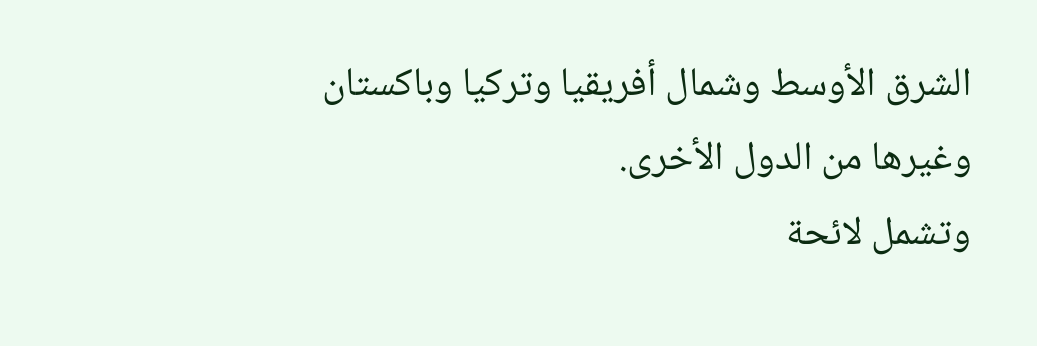الشرق الأوسط وشمال أفريقيا وتركيا وباكستان وغيرها من الدول الأخرى.
وتشمل لائحة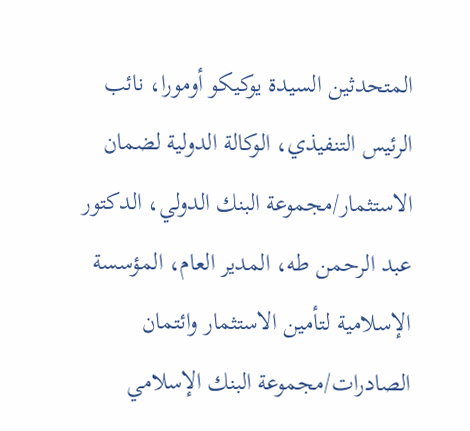المتحدثين السيدة يوكيكو أومورا، نائب الرئيس التنفيذي، الوكالة الدولية لضمان الاستثمار/مجموعة البنك الدولي، الدكتور عبد الرحمن طه، المدير العام، المؤسسة الإسلامية لتأمين الاستثمار وائتمان الصادرات/مجموعة البنك الإسلامي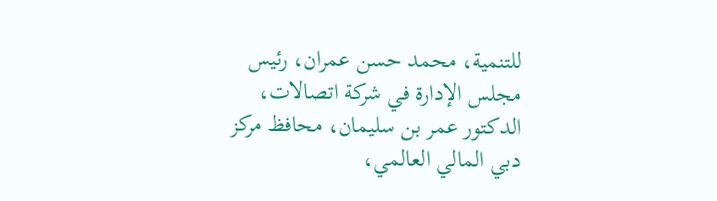للتنمية، محمد حسن عمران، رئيس مجلس الإدارة في شركة اتصالات، الدكتور عمر بن سليمان، محافظ مركز دبي المالي العالمي،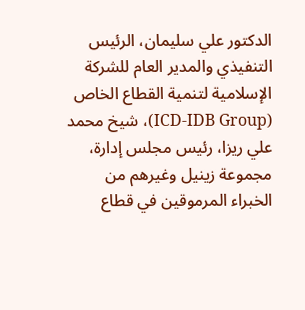الدكتور علي سليمان، الرئيس التنفيذي والمدير العام للشركة الإسلامية لتنمية القطاع الخاص (ICD-IDB Group)، شيخ محمد علي ريزا، رئيس مجلس إدارة، مجموعة زينيل وغيرهم من الخبراء المرموقين في قطاع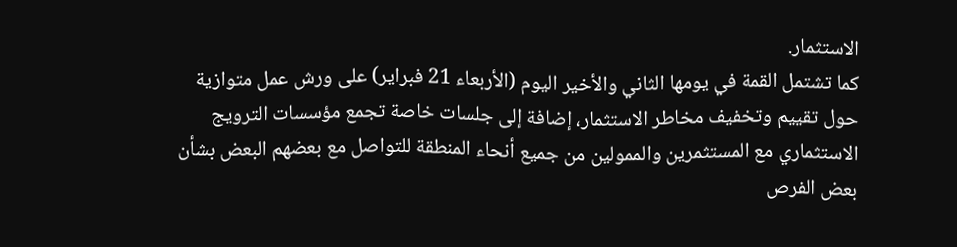الاستثمار.
كما تشتمل القمة في يومها الثاني والأخير اليوم (الأربعاء 21 فبراير) على ورش عمل متوازية حول تقييم وتخفيف مخاطر الاستثمار، إضافة إلى جلسات خاصة تجمع مؤسسات الترويج الاستثماري مع المستثمرين والممولين من جميع أنحاء المنطقة للتواصل مع بعضهم البعض بشأن بعض الفرص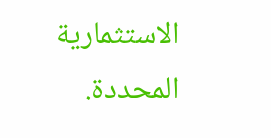الاستثمارية المحددة.